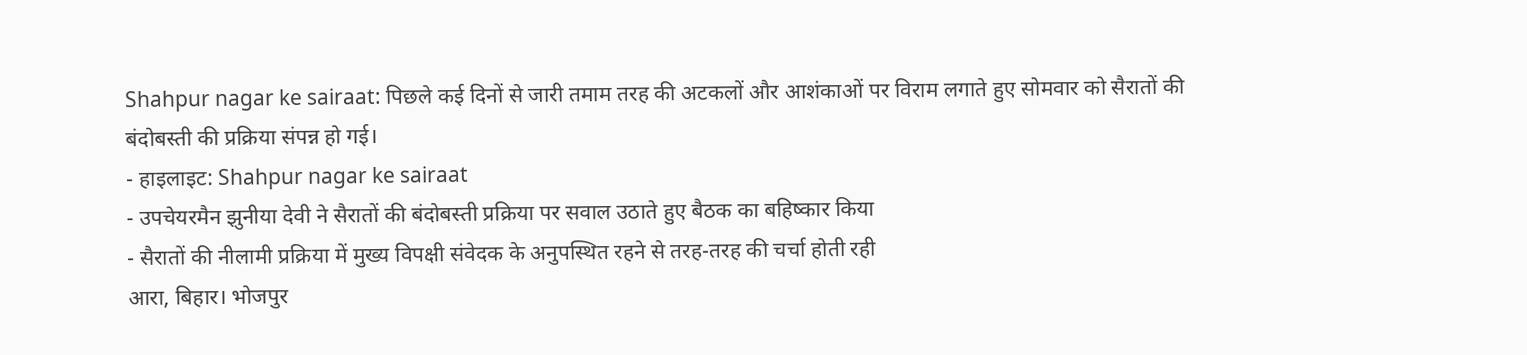Shahpur nagar ke sairaat: पिछले कई दिनों से जारी तमाम तरह की अटकलों और आशंकाओं पर विराम लगाते हुए सोमवार को सैरातों की बंदोबस्ती की प्रक्रिया संपन्न हो गई।
- हाइलाइट: Shahpur nagar ke sairaat
- उपचेयरमैन झुनीया देवी ने सैरातों की बंदोबस्ती प्रक्रिया पर सवाल उठाते हुए बैठक का बहिष्कार किया
- सैरातों की नीलामी प्रक्रिया में मुख्य विपक्षी संवेदक के अनुपस्थित रहने से तरह-तरह की चर्चा होती रही
आरा, बिहार। भोजपुर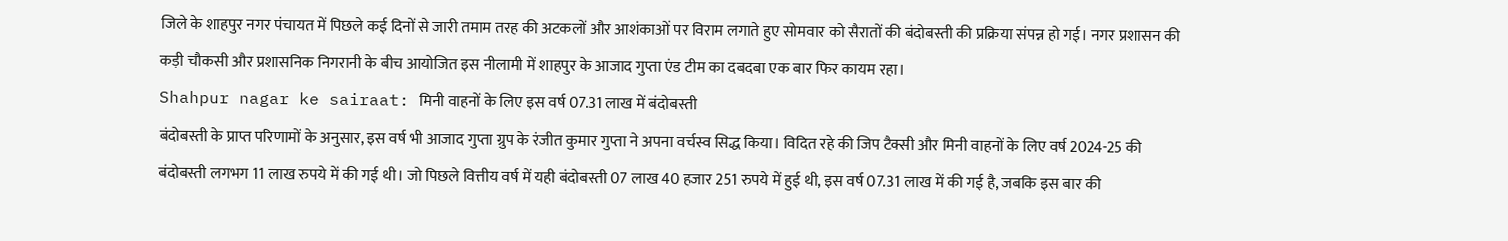जिले के शाहपुर नगर पंचायत में पिछले कई दिनों से जारी तमाम तरह की अटकलों और आशंकाओं पर विराम लगाते हुए सोमवार को सैरातों की बंदोबस्ती की प्रक्रिया संपन्न हो गई। नगर प्रशासन की कड़ी चौकसी और प्रशासनिक निगरानी के बीच आयोजित इस नीलामी में शाहपुर के आजाद गुप्ता एंड टीम का दबदबा एक बार फिर कायम रहा।
Shahpur nagar ke sairaat: मिनी वाहनों के लिए इस वर्ष 07.31 लाख में बंदोबस्ती
बंदोबस्ती के प्राप्त परिणामों के अनुसार, इस वर्ष भी आजाद गुप्ता ग्रुप के रंजीत कुमार गुप्ता ने अपना वर्चस्व सिद्ध किया। विदित रहे की जिप टैक्सी और मिनी वाहनों के लिए वर्ष 2024-25 की बंदोबस्ती लगभग 11 लाख रुपये में की गई थी। जो पिछले वित्तीय वर्ष में यही बंदोबस्ती 07 लाख 40 हजार 251 रुपये में हुई थी, इस वर्ष 07.31 लाख में की गई है, जबकि इस बार की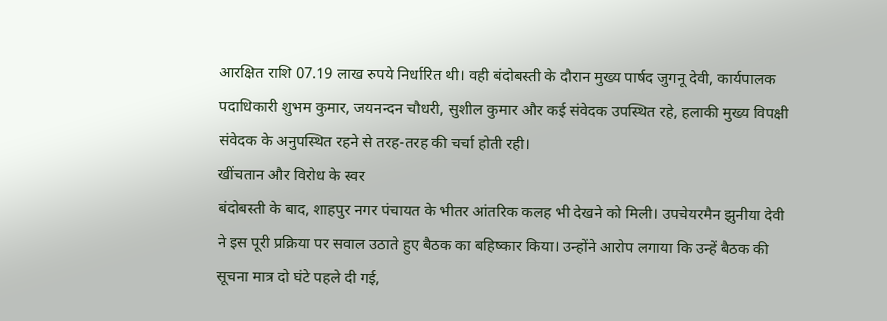आरक्षित राशि 07.19 लाख रुपये निर्धारित थी। वही बंदोबस्ती के दौरान मुख्य पार्षद जुगनू देवी, कार्यपालक पदाधिकारी शुभम कुमार, जयनन्दन चौधरी, सुशील कुमार और कई संवेदक उपस्थित रहे, हलाकी मुख्य विपक्षी संवेदक के अनुपस्थित रहने से तरह-तरह की चर्चा होती रही।
खींचतान और विरोध के स्वर
बंदोबस्ती के बाद, शाहपुर नगर पंचायत के भीतर आंतरिक कलह भी देखने को मिली। उपचेयरमैन झुनीया देवी ने इस पूरी प्रक्रिया पर सवाल उठाते हुए बैठक का बहिष्कार किया। उन्होंने आरोप लगाया कि उन्हें बैठक की सूचना मात्र दो घंटे पहले दी गई,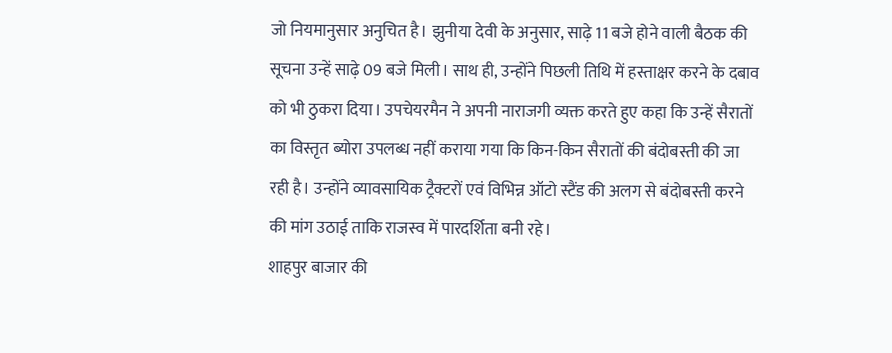जो नियमानुसार अनुचित है। झुनीया देवी के अनुसार, साढ़े 11 बजे होने वाली बैठक की सूचना उन्हें साढ़े 09 बजे मिली। साथ ही, उन्होंने पिछली तिथि में हस्ताक्षर करने के दबाव को भी ठुकरा दिया। उपचेयरमैन ने अपनी नाराजगी व्यक्त करते हुए कहा कि उन्हें सैरातों का विस्तृत ब्योरा उपलब्ध नहीं कराया गया कि किन-किन सैरातों की बंदोबस्ती की जा रही है। उन्होंने व्यावसायिक ट्रैक्टरों एवं विभिन्न ऑटो स्टैंड की अलग से बंदोबस्ती करने की मांग उठाई ताकि राजस्व में पारदर्शिता बनी रहे।
शाहपुर बाजार की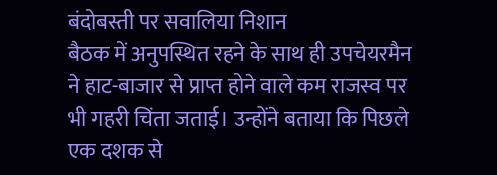बंदोबस्ती पर सवालिया निशान
बैठक में अनुपस्थित रहने के साथ ही उपचेयरमैन ने हाट-बाजार से प्राप्त होने वाले कम राजस्व पर भी गहरी चिंता जताई। उन्होंने बताया कि पिछले एक दशक से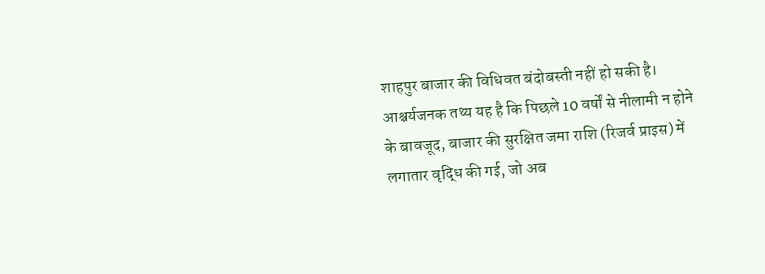शाहपुर बाजार की विधिवत बंदोबस्ती नहीं हो सकी है। आश्चर्यजनक तथ्य यह है कि पिछले 10 वर्षों से नीलामी न होने के बावजूद, बाजार की सुरक्षित जमा राशि (रिजर्व प्राइस) में लगातार वृद्धि की गई, जो अब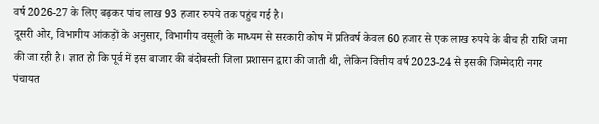वर्ष 2026-27 के लिए बढ़कर पांच लाख 93 हजार रुपये तक पहुंच गई है।
दूसरी ओर, विभागीय आंकड़ों के अनुसार, विभागीय वसूली के माध्यम से सरकारी कोष में प्रतिवर्ष केवल 60 हजार से एक लाख रुपये के बीच ही राशि जमा की जा रही है। ज्ञात हो कि पूर्व में इस बाजार की बंदोबस्ती जिला प्रशासन द्वारा की जाती थी, लेकिन वित्तीय वर्ष 2023-24 से इसकी जिम्मेदारी नगर पंचायत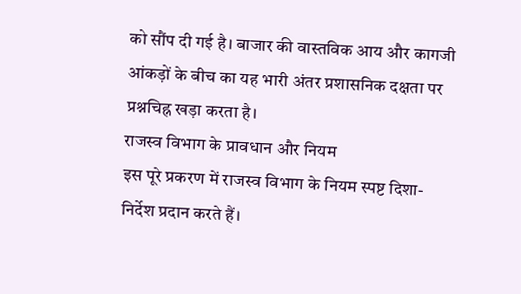को सौंप दी गई है। बाजार की वास्तविक आय और कागजी आंकड़ों के बीच का यह भारी अंतर प्रशासनिक दक्षता पर प्रश्नचिह्न खड़ा करता है।
राजस्व विभाग के प्रावधान और नियम
इस पूरे प्रकरण में राजस्व विभाग के नियम स्पष्ट दिशा-निर्देश प्रदान करते हैं।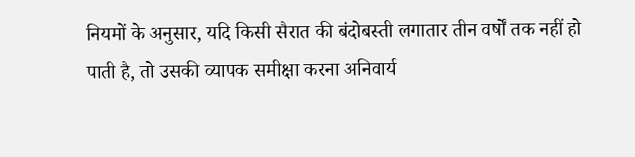नियमों के अनुसार, यदि किसी सैरात की बंदोबस्ती लगातार तीन वर्षों तक नहीं हो पाती है, तो उसकी व्यापक समीक्षा करना अनिवार्य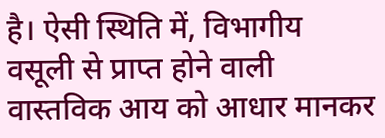है। ऐसी स्थिति में, विभागीय वसूली से प्राप्त होने वाली वास्तविक आय को आधार मानकर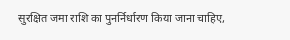सुरक्षित जमा राशि का पुनर्निर्धारण किया जाना चाहिए,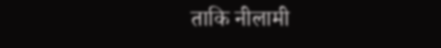ताकि नीलामी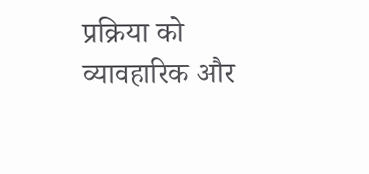प्रक्रिया को व्यावहारिक और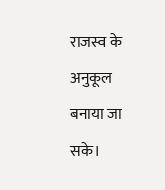राजस्व के अनुकूल बनाया जा सके।